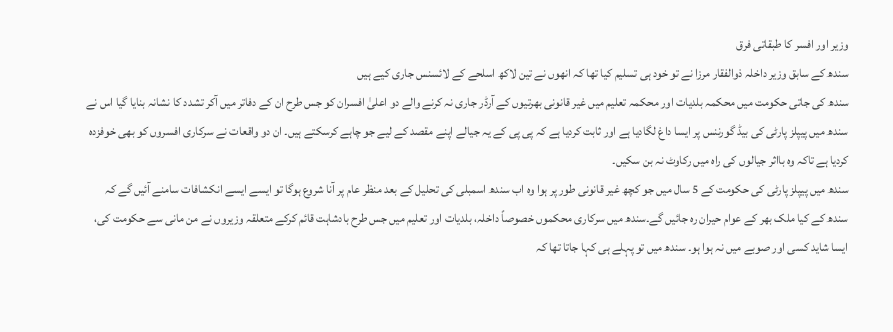وزیر اور افسر کا طبقاتی فرق
سندھ کے سابق وزیر داخلہ ذوالفقار مرزا نے تو خود ہی تسلیم کیا تھا کہ انھوں نے تین لاکھ اسلحے کے لائسنس جاری کیے ہیں
سندھ کی جاتی حکومت میں محکمہ بلدیات اور محکمہ تعلیم میں غیر قانونی بھرتیوں کے آرڈر جاری نہ کرنے والے دو اعلیٰ افسران کو جس طرح ان کے دفاتر میں آکر تشدد کا نشانہ بنایا گیا اس نے سندھ میں پیپلز پارٹی کی بیڈ گورننس پر ایسا داغ لگادیا ہے اور ثابت کردیا ہے کہ پی پی کے یہ جیالے اپنے مقصد کے لیے جو چاہے کرسکتے ہیں۔ ان دو واقعات نے سرکاری افسروں کو بھی خوفزدہ کردیا ہے تاکہ وہ بااثر جیالوں کی راہ میں رکاوٹ نہ بن سکیں۔
سندھ میں پیپلز پارٹی کی حکومت کے 5 سال میں جو کچھ غیر قانونی طور پر ہوا وہ اب سندھ اسمبلی کی تحلیل کے بعد منظر عام پر آنا شروع ہوگا تو ایسے ایسے انکشافات سامنے آئیں گے کہ سندھ کے کیا ملک بھر کے عوام حیران رہ جائیں گے۔سندھ میں سرکاری محکموں خصوصاً داخلہ، بلدیات اور تعلیم میں جس طرح بادشاہت قائم کرکے متعلقہ وزیروں نے من مانی سے حکومت کی، ایسا شاید کسی اور صوبے میں نہ ہوا ہو۔ سندھ میں تو پہلے ہی کہا جاتا تھا کہ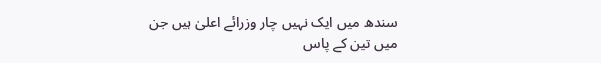سندھ میں ایک نہیں چار وزرائے اعلیٰ ہیں جن میں تین کے پاس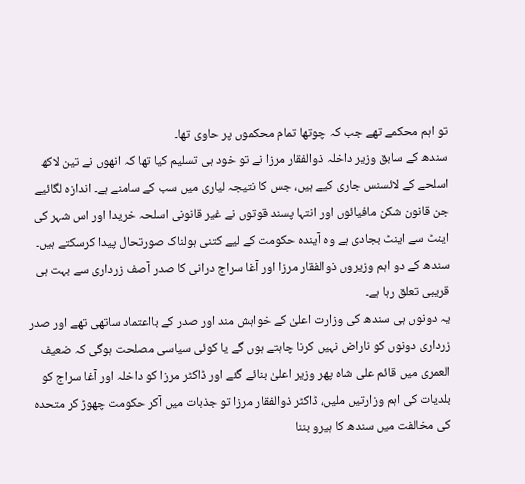تو اہم محکمے تھے جب کہ چوتھا تمام محکموں پر حاوی تھا۔
سندھ کے سابق وزیر داخلہ ذوالفقار مرزا نے تو خود ہی تسلیم کیا تھا کہ انھوں نے تین لاکھ اسلحے کے لائسنس جاری کیے ہیں، جس کا نتیجہ لیاری میں سب کے سامنے ہے۔ اندازہ لگائیے جن قانون شکن مافیائوں اور انتہا پسند قوتوں نے غیر قانونی اسلحہ خریدا اور اس شہر کی اینٹ سے اینٹ بجادی ہے وہ آیندہ حکومت کے لیے کتنی ہولناک صورتحال پیدا کرسکتے ہیں۔ سندھ کے دو اہم وزیروں ذوالفقار مرزا اور آغا سراج درانی کا صدر آصف زرداری سے بہت ہی قریبی تعلق رہا ہے۔
یہ دونوں ہی سندھ کی وزارت اعلیٰ کے خواہش مند اور صدر کے بااعتماد ساتھی تھے اور صدر زرداری دونوں کو ناراض نہیں کرنا چاہتے ہوں گے یا کوئی سیاسی مصلحت ہوگی کہ ضعیف العمری میں قائم علی شاہ پھر وزیر اعلیٰ بنائے گئے اور ڈاکٹر مرزا کو داخلہ اور آغا سراج کو بلدیات کی اہم وزارتیں ملیں، ڈاکٹر ذوالفقار مرزا تو جذبات میں آکر حکومت چھوڑ کر متحدہ کی مخالفت میں سندھ کا ہیرو بننا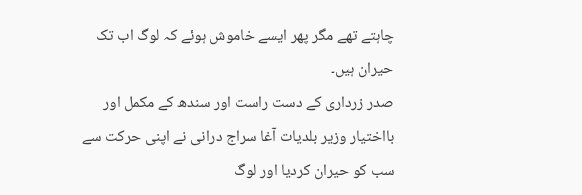چاہتے تھے مگر پھر ایسے خاموش ہوئے کہ لوگ اب تک حیران ہیں۔
صدر زرداری کے دست راست اور سندھ کے مکمل اور بااختیار وزیر بلدیات آغا سراج درانی نے اپنی حرکت سے سب کو حیران کردیا اور لوگ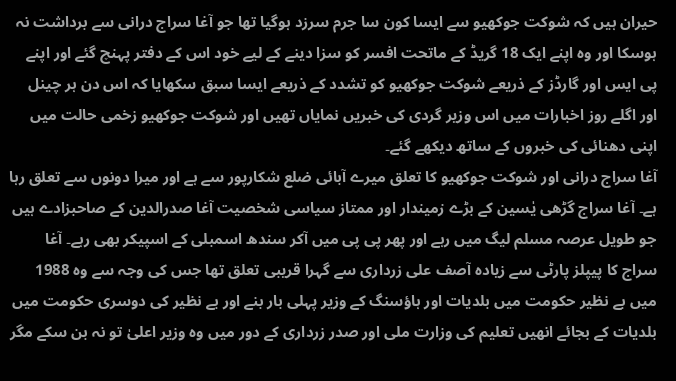حیران ہیں کہ شوکت جوکھیو سے ایسا کون سا جرم سرزد ہوگیا تھا جو آغا سراج درانی سے برداشت نہ ہوسکا اور وہ اپنے ایک 18 گریڈ کے ماتحت افسر کو سزا دینے کے لیے خود اس کے دفتر پہنچ گئے اور اپنے پی ایس اور گارڈز کے ذریعے شوکت جوکھیو کو تشدد کے ذریعے ایسا سبق سکھایا کہ اس دن ہر چینل اور اگلے روز اخبارات میں اس وزیر گردی کی خبریں نمایاں تھیں اور شوکت جوکھیو زخمی حالت میں اپنی دھنائی کی خبروں کے ساتھ دیکھے گئے۔
آغا سراج درانی اور شوکت جوکھیو کا تعلق میرے آبائی ضلع شکارپور سے ہے اور میرا دونوں سے تعلق رہا ہے۔ آغا سراج گڑھی یٰسین کے بڑے زمیندار اور ممتاز سیاسی شخصیت آغا صدرالدین کے صاحبزادے ہیں جو طویل عرصہ مسلم لیگ میں رہے اور پھر پی پی میں آکر سندھ اسمبلی کے اسپیکر بھی رہے۔ آغا سراج کا پیپلز پارٹی سے زیادہ آصف علی زرداری سے گہرا قریبی تعلق تھا جس کی وجہ سے وہ 1988 میں بے نظیر حکومت میں بلدیات اور ہاؤسنگ کے وزیر پہلی بار بنے اور بے نظیر کی دوسری حکومت میں بلدیات کے بجائے انھیں تعلیم کی وزارت ملی اور صدر زرداری کے دور میں وہ وزیر اعلیٰ تو نہ بن سکے مگر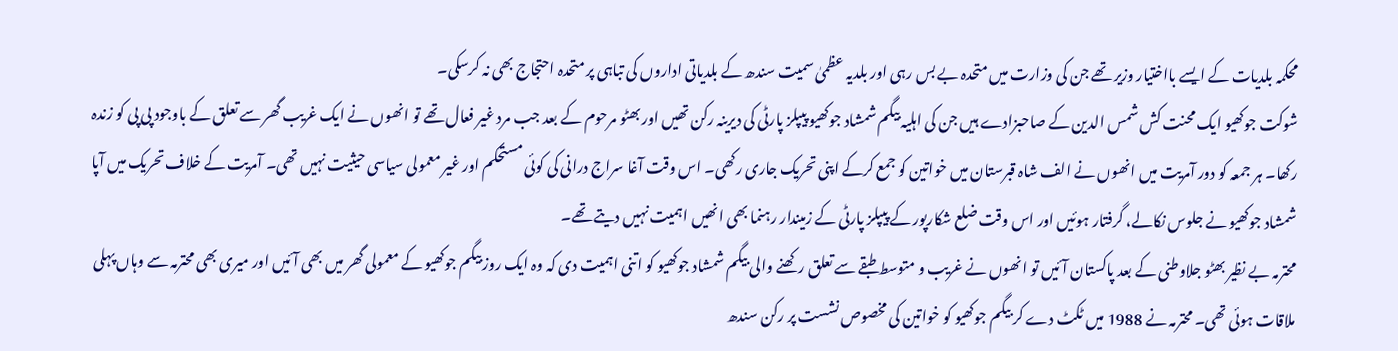محکمہ بلدیات کے ایسے بااختیار وزیر تھے جن کی وزارت میں متحدہ بے بس رہی اور بلدیہ عظمیٰ سمیت سندھ کے بلدیاتی اداروں کی تباہی پر متحدہ احتجاج بھی نہ کرسکی۔
شوکت جوکھیو ایک محنت کش شمس الدین کے صاحبزادے ہیں جن کی اہلیہ بیگم شمشاد جوکھیو پیپلز پارٹی کی دیرینہ رکن تھیں اور بھٹو مرحوم کے بعد جب مرد غیر فعال تھے تو انھوں نے ایک غریب گھر سے تعلق کے باوجود پی پی کو زندہ رکھا۔ ہر جمعہ کو دور آمریت میں انھوں نے الف شاہ قبرستان میں خواتین کو جمع کرکے اپنی تحریک جاری رکھی۔ اس وقت آغا سراج درانی کی کوئی مستحکم اور غیر معمولی سیاسی حیثیت نہیں تھی۔ آمریت کے خلاف تحریک میں آپا شمشاد جوکھیو نے جلوس نکالے، گرفتار ہوئیں اور اس وقت ضلع شکارپور کے پیپلز پارٹی کے زمیندار رہنما بھی انھیں اہمیت نہیں دیتے تھے۔
محترمہ بے نظیر بھٹو جلاوطنی کے بعد پاکستان آئیں تو انھوں نے غریب و متوسط طبقے سے تعلق رکھنے والی بیگم شمشاد جوکھیو کو اتنی اہمیت دی کہ وہ ایک روز بیگم جوکھیو کے معمولی گھر میں بھی آئیں اور میری بھی محترمہ سے وہاں پہلی ملاقات ہوئی تھی۔ محترمہ نے 1988 میں ٹکٹ دے کر بیگم جوکھیو کو خواتین کی مخصوص نشست پر رکن سندھ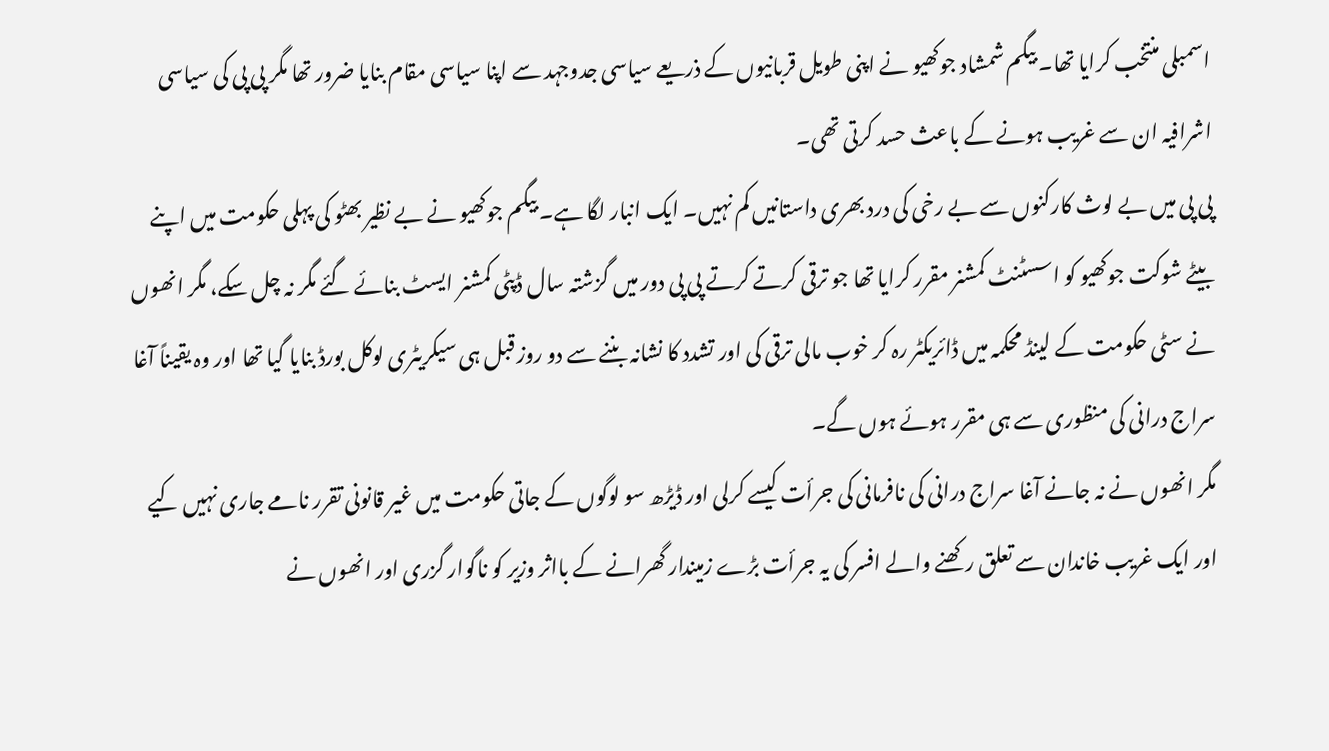اسمبلی منتخب کرایا تھا۔ بیگم شمشاد جوکھیو نے اپنی طویل قربانیوں کے ذریعے سیاسی جدوجہد سے اپنا سیاسی مقام بنایا ضرور تھا مگر پی پی کی سیاسی اشرافیہ ان سے غریب ہونے کے باعث حسد کرتی تھی۔
پی پی میں بے لوث کارکنوں سے بے رخی کی درد بھری داستانیں کم نہیں۔ ایک انبار لگا ہے۔ بیگم جوکھیو نے بے نظیر بھٹو کی پہلی حکومت میں اپنے بیٹے شوکت جوکھیو کو اسسٹنٹ کمشنر مقرر کرایا تھا جو ترقی کرتے کرتے پی پی دور میں گزشتہ سال ڈپٹی کمشنر ایسٹ بنائے گئے مگر نہ چل سکے، مگر انھوں نے سٹی حکومت کے لینڈ محکمہ میں ڈائریکٹر رہ کر خوب مالی ترقی کی اور تشدد کا نشانہ بننے سے دو روز قبل ہی سیکریٹری لوکل بورڈ بنایا گیا تھا اور وہ یقیناً آغا سراج درانی کی منظوری سے ہی مقرر ہوئے ہوں گے۔
مگر انھوں نے نہ جانے آغا سراج درانی کی نافرمانی کی جرأت کیسے کرلی اور ڈیڑھ سو لوگوں کے جاتی حکومت میں غیر قانونی تقرر نامے جاری نہیں کیے اور ایک غریب خاندان سے تعلق رکھنے والے افسر کی یہ جرأت بڑے زمیندار گھرانے کے بااثر وزیر کو ناگوار گزری اور انھوں نے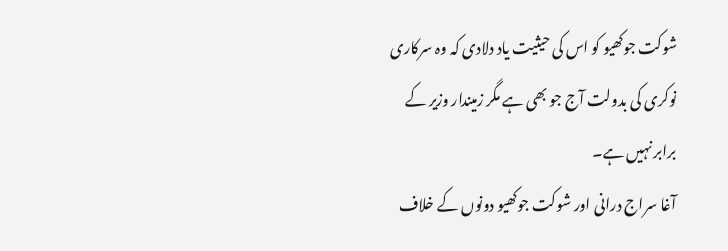شوکت جوکھیو کو اس کی حیثیت یاد دلادی کہ وہ سرکاری نوکری کی بدولت آج جو بھی ہے مگر زمیندار وزیر کے برابر نہیں ہے۔
آغا سراج درانی اور شوکت جوکھیو دونوں کے خلاف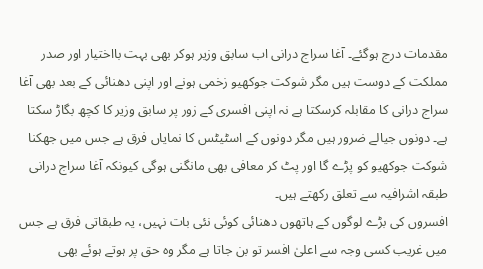مقدمات درج ہوگئے۔ آغا سراج درانی اب سابق وزیر ہوکر بھی بہت بااختیار اور صدر مملکت کے دوست ہیں مگر شوکت جوکھیو زخمی ہونے اور اپنی دھنائی کے بعد بھی آغا سراج درانی کا مقابلہ کرسکتا ہے نہ اپنی افسری کے زور پر سابق وزیر کا کچھ بگاڑ سکتا ہے۔ دونوں جیالے ضرور ہیں مگر دونوں کے اسٹیٹس کا نمایاں فرق ہے جس میں جھکنا شوکت جوکھیو کو پڑے گا اور پٹ کر معافی بھی مانگنی ہوگی کیونکہ آغا سراج درانی طبقہ اشرافیہ سے تعلق رکھتے ہیں۔
افسروں کی بڑے لوگوں کے ہاتھوں دھنائی کوئی نئی بات نہیں، یہ طبقاتی فرق ہے جس میں غریب کسی وجہ سے اعلیٰ افسر تو بن جاتا ہے مگر وہ حق پر ہوتے ہوئے بھی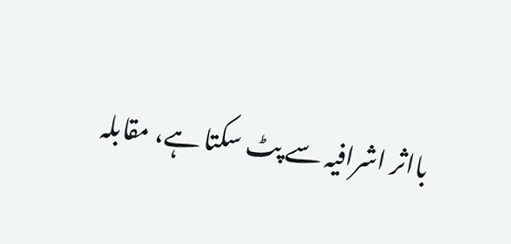بااثر اشرافیہ سے پٹ سکتا ہے، مقابلہ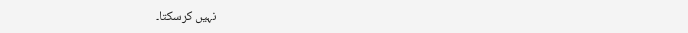نہیں کرسکتا۔